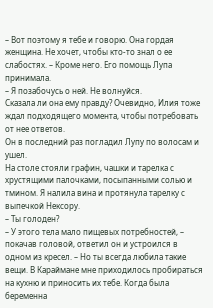– Вот поэтому я тебе и говорю. Она гордая женщина. Не хочет, чтобы кто-то знал о ее слабостях. – Кроме него. Его помощь Лупа принимала.
– Я позабочусь о ней. Не волнуйся.
Сказала ли она ему правду? Очевидно, Илия тоже ждал подходящего момента, чтобы потребовать от нее ответов.
Он в последний раз погладил Лупу по волосам и ушел.
На столе стояли графин, чашки и тарелка с хрустящими палочками, посыпанными солью и тмином. Я налила вина и протянула тарелку с выпечкой Нексору.
– Ты голоден?
– У этого тела мало пищевых потребностей, – покачав головой, ответил он и устроился в одном из кресел. – Но ты всегда любила такие вещи. В Караймане мне приходилось пробираться на кухню и приносить их тебе. Когда была беременна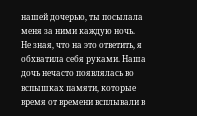нашей дочерью, ты посылала меня за ними каждую ночь.
Не зная, что на это ответить, я обхватила себя руками. Наша дочь нечасто появлялась во вспышках памяти, которые время от времени всплывали в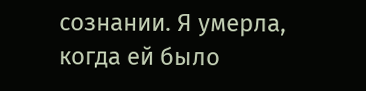сознании. Я умерла, когда ей было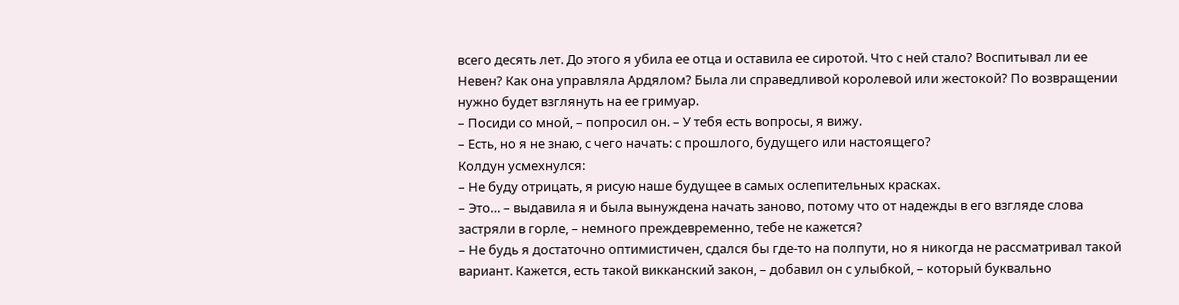всего десять лет. До этого я убила ее отца и оставила ее сиротой. Что с ней стало? Воспитывал ли ее Невен? Как она управляла Ардялом? Была ли справедливой королевой или жестокой? По возвращении нужно будет взглянуть на ее гримуар.
– Посиди со мной, – попросил он. – У тебя есть вопросы, я вижу.
– Есть, но я не знаю, с чего начать: с прошлого, будущего или настоящего?
Колдун усмехнулся:
– Не буду отрицать, я рисую наше будущее в самых ослепительных красках.
– Это… – выдавила я и была вынуждена начать заново, потому что от надежды в его взгляде слова застряли в горле, – немного преждевременно, тебе не кажется?
– Не будь я достаточно оптимистичен, сдался бы где-то на полпути, но я никогда не рассматривал такой вариант. Кажется, есть такой викканский закон, – добавил он с улыбкой, – который буквально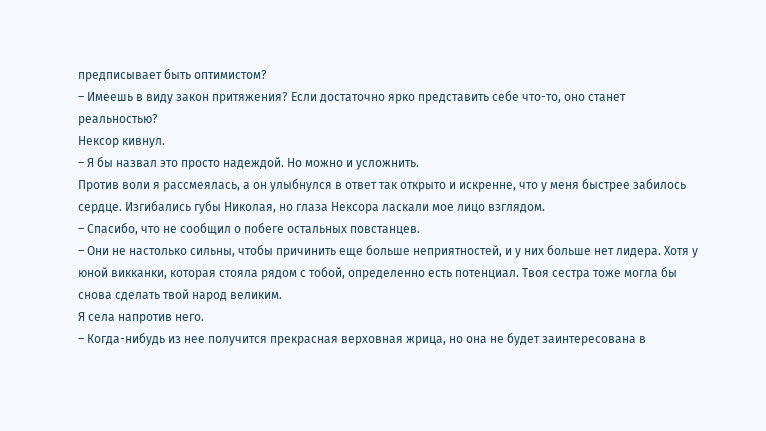предписывает быть оптимистом?
– Имеешь в виду закон притяжения? Если достаточно ярко представить себе что-то, оно станет реальностью?
Нексор кивнул.
– Я бы назвал это просто надеждой. Но можно и усложнить.
Против воли я рассмеялась, а он улыбнулся в ответ так открыто и искренне, что у меня быстрее забилось сердце. Изгибались губы Николая, но глаза Нексора ласкали мое лицо взглядом.
– Спасибо, что не сообщил о побеге остальных повстанцев.
– Они не настолько сильны, чтобы причинить еще больше неприятностей, и у них больше нет лидера. Хотя у юной викканки, которая стояла рядом с тобой, определенно есть потенциал. Твоя сестра тоже могла бы снова сделать твой народ великим.
Я села напротив него.
– Когда-нибудь из нее получится прекрасная верховная жрица, но она не будет заинтересована в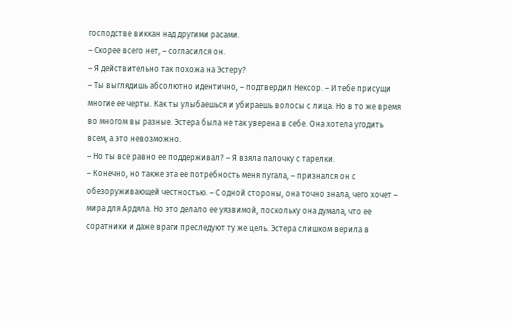господстве виккан над другими расами.
– Скорее всего нет, – согласился он.
– Я действительно так похожа на Эстеру?
– Ты выглядишь абсолютно идентично, – подтвердил Нексор. – И тебе присущи многие ее черты. Как ты улыбаешься и убираешь волосы с лица. Но в то же время во многом вы разные. Эстера была не так уверена в себе. Она хотела угодить всем, а это невозможно.
– Но ты все равно ее поддерживал? – Я взяла палочку с тарелки.
– Конечно, но также эта ее потребность меня пугала, – признался он с обезоруживающей честностью. – С одной стороны, она точно знала, чего хочет – мира для Ардяла. Но это делало ее уязвимой, поскольку она думала, что ее соратники и даже враги преследуют ту же цель. Эстера слишком верила в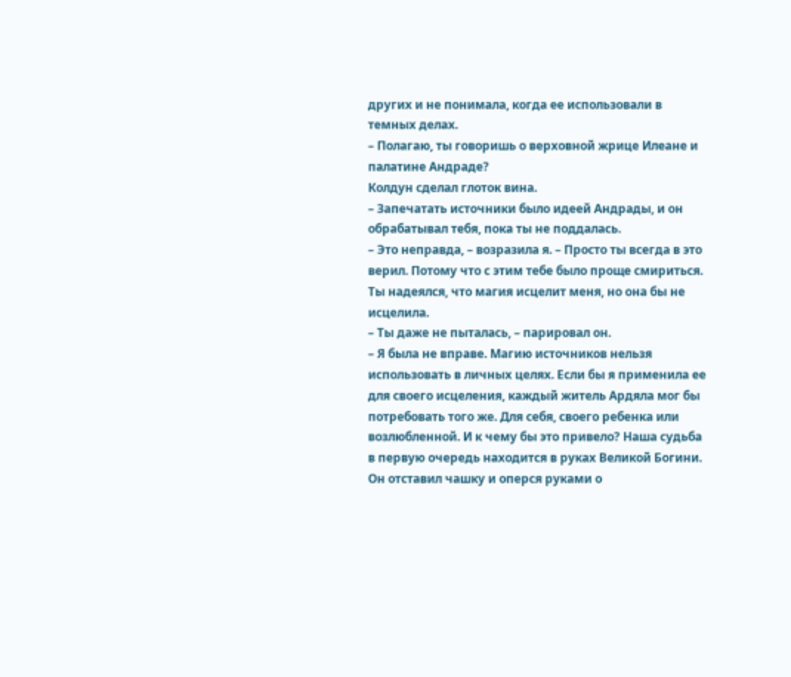других и не понимала, когда ее использовали в темных делах.
– Полагаю, ты говоришь о верховной жрице Илеане и палатине Андраде?
Колдун сделал глоток вина.
– Запечатать источники было идеей Андрады, и он обрабатывал тебя, пока ты не поддалась.
– Это неправда, – возразила я. – Просто ты всегда в это верил. Потому что с этим тебе было проще смириться. Ты надеялся, что магия исцелит меня, но она бы не исцелила.
– Ты даже не пыталась, – парировал он.
– Я была не вправе. Магию источников нельзя использовать в личных целях. Если бы я применила ее для своего исцеления, каждый житель Ардяла мог бы потребовать того же. Для себя, своего ребенка или возлюбленной. И к чему бы это привело? Наша судьба в первую очередь находится в руках Великой Богини.
Он отставил чашку и оперся руками о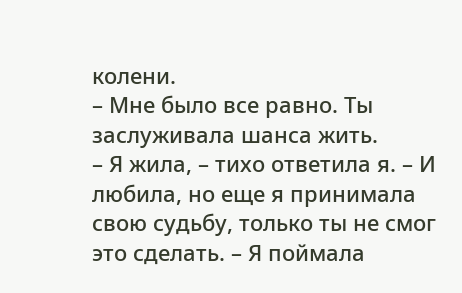колени.
– Мне было все равно. Ты заслуживала шанса жить.
– Я жила, – тихо ответила я. – И любила, но еще я принимала свою судьбу, только ты не смог это сделать. – Я поймала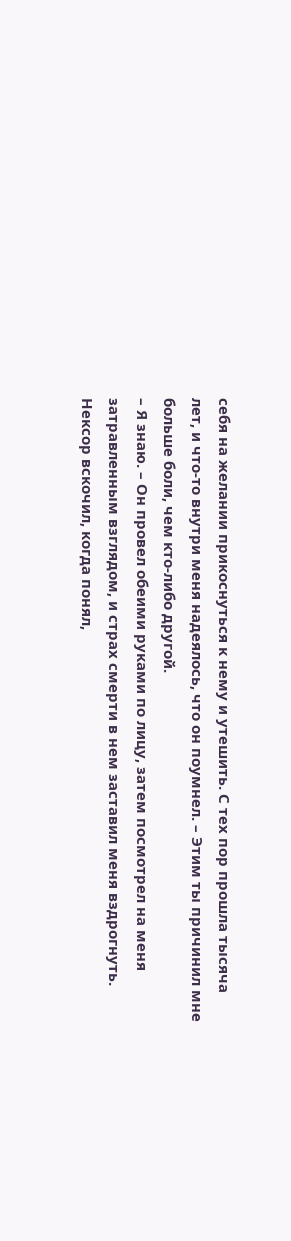себя на желании прикоснуться к нему и утешить. С тех пор прошла тысяча лет, и что-то внутри меня надеялось, что он поумнел. – Этим ты причинил мне больше боли, чем кто-либо другой.
– Я знаю. – Он провел обеими руками по лицу, затем посмотрел на меня затравленным взглядом, и страх смерти в нем заставил меня вздрогнуть. Нексор вскочил, когда понял,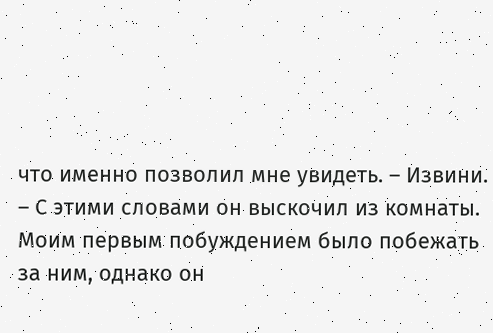что именно позволил мне увидеть. – Извини. – С этими словами он выскочил из комнаты.
Моим первым побуждением было побежать за ним, однако он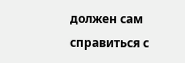должен сам справиться с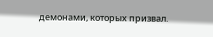демонами, которых призвал.